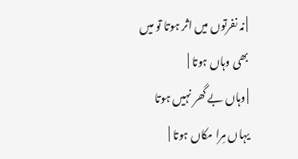| نہ نفرتوں میں اثر ہوتا تو میں بھی وہاں ہوتا |
| وہاں بے گھر نہیں ہوتا یہاں مِرا مکاں ہوتا |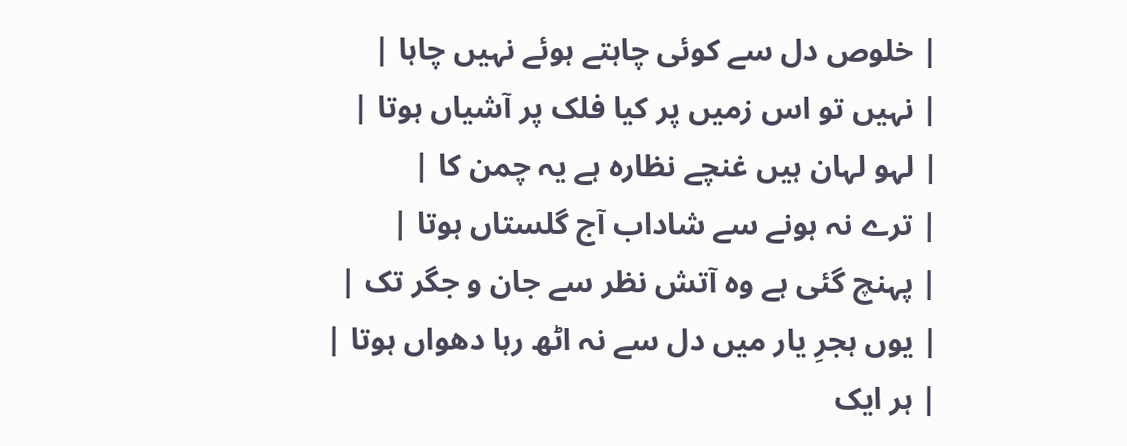| خلوص دل سے کوئی چاہتے ہوئے نہیں چاہا |
| نہیں تو اس زمیں پر کیا فلک پر آشیاں ہوتا |
| لہو لہان ہیں غنچے نظارہ ہے یہ چمن کا |
| ترے نہ ہونے سے شاداب آج گلستاں ہوتا |
| پہنچ گئی ہے وہ آتش نظر سے جان و جگر تک |
| یوں ہجرِ یار میں دل سے نہ اٹھ رہا دھواں ہوتا |
| ہر ایک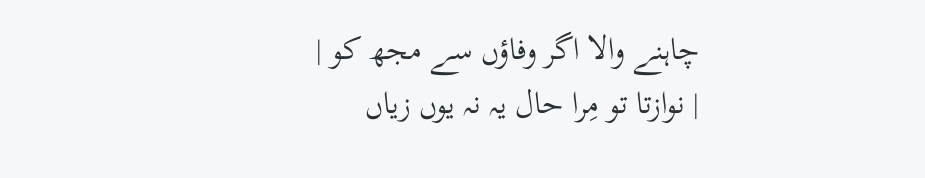چاہنے والا اگر وفاؤں سے مجھ کو |
| نوازتا تو مِرا حال یہ نہ یوں زیاں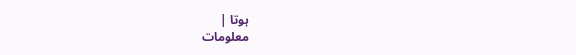ہوتا |
معلومات